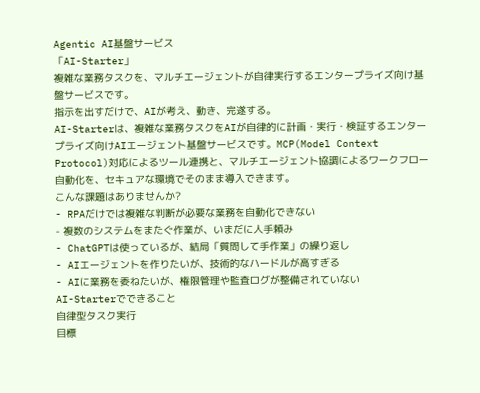Agentic AI基盤サービス
「AI-Starter」
複雑な業務タスクを、マルチエージェントが自律実行するエンタープライズ向け基盤サービスです。
指示を出すだけで、AIが考え、動き、完遂する。
AI-Starterは、複雑な業務タスクをAIが自律的に計画・実行・検証するエンタープライズ向けAIエージェント基盤サービスです。MCP(Model Context Protocol)対応によるツール連携と、マルチエージェント協調によるワークフロー自動化を、セキュアな環境でそのまま導入できます。
こんな課題はありませんか?
- RPAだけでは複雑な判断が必要な業務を自動化できない
- 複数のシステムをまたぐ作業が、いまだに人手頼み
- ChatGPTは使っているが、結局「質問して手作業」の繰り返し
- AIエージェントを作りたいが、技術的なハードルが高すぎる
- AIに業務を委ねたいが、権限管理や監査ログが整備されていない
AI-Starterでできること
自律型タスク実行
目標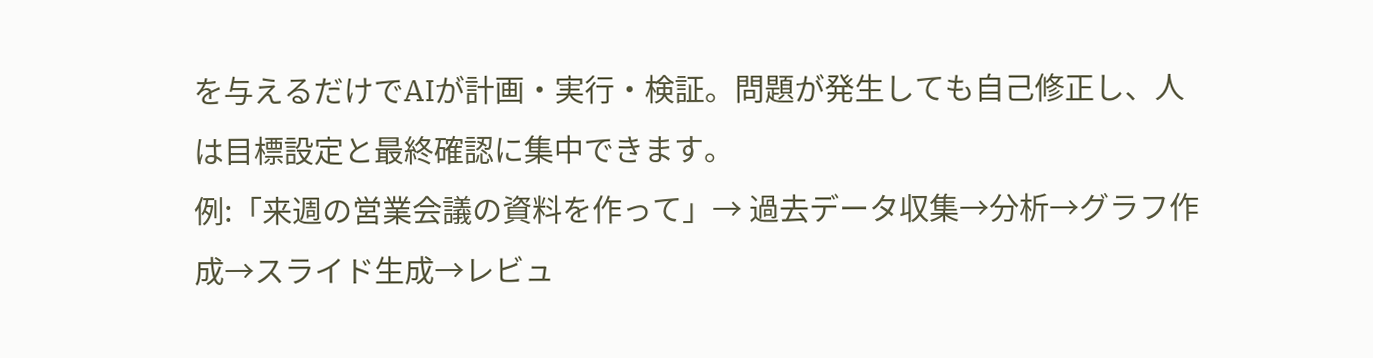を与えるだけでAIが計画・実行・検証。問題が発生しても自己修正し、人は目標設定と最終確認に集中できます。
例:「来週の営業会議の資料を作って」→ 過去データ収集→分析→グラフ作成→スライド生成→レビュ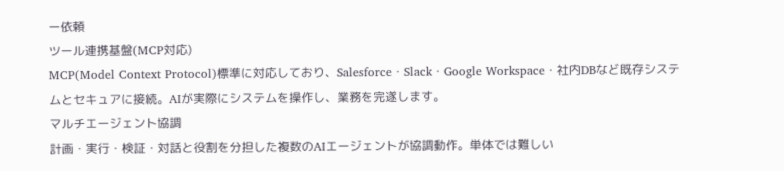ー依頼
ツール連携基盤(MCP対応)
MCP(Model Context Protocol)標準に対応しており、Salesforce・Slack・Google Workspace・社内DBなど既存システムとセキュアに接続。AIが実際にシステムを操作し、業務を完遂します。
マルチエージェント協調
計画・実行・検証・対話と役割を分担した複数のAIエージェントが協調動作。単体では難しい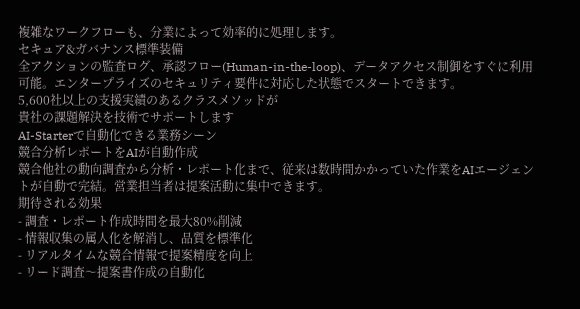複雑なワークフローも、分業によって効率的に処理します。
セキュア&ガバナンス標準装備
全アクションの監査ログ、承認フロー(Human-in-the-loop)、データアクセス制御をすぐに利用可能。エンタープライズのセキュリティ要件に対応した状態でスタートできます。
5,600社以上の支援実績のあるクラスメソッドが
貴社の課題解決を技術でサポートします
AI-Starterで自動化できる業務シーン
競合分析レポートをAIが自動作成
競合他社の動向調査から分析・レポート化まで、従来は数時間かかっていた作業をAIエージェントが自動で完結。営業担当者は提案活動に集中できます。
期待される効果
- 調査・レポート作成時間を最大80%削減
- 情報収集の属人化を解消し、品質を標準化
- リアルタイムな競合情報で提案精度を向上
- リード調査〜提案書作成の自動化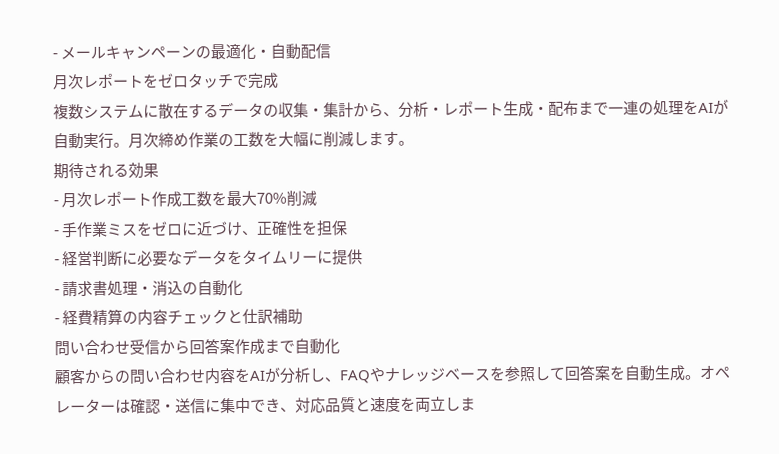- メールキャンペーンの最適化・自動配信
月次レポートをゼロタッチで完成
複数システムに散在するデータの収集・集計から、分析・レポート生成・配布まで一連の処理をAIが自動実行。月次締め作業の工数を大幅に削減します。
期待される効果
- 月次レポート作成工数を最大70%削減
- 手作業ミスをゼロに近づけ、正確性を担保
- 経営判断に必要なデータをタイムリーに提供
- 請求書処理・消込の自動化
- 経費精算の内容チェックと仕訳補助
問い合わせ受信から回答案作成まで自動化
顧客からの問い合わせ内容をAIが分析し、FAQやナレッジベースを参照して回答案を自動生成。オペレーターは確認・送信に集中でき、対応品質と速度を両立しま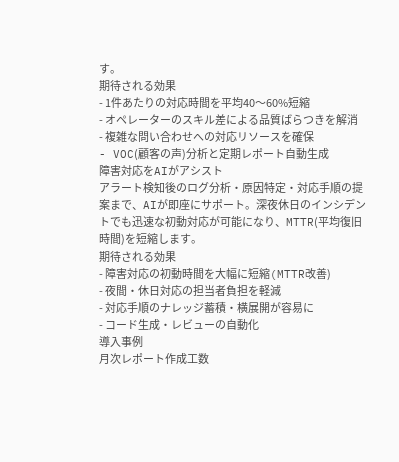す。
期待される効果
- 1件あたりの対応時間を平均40〜60%短縮
- オペレーターのスキル差による品質ばらつきを解消
- 複雑な問い合わせへの対応リソースを確保
- VOC(顧客の声)分析と定期レポート自動生成
障害対応をAIがアシスト
アラート検知後のログ分析・原因特定・対応手順の提案まで、AIが即座にサポート。深夜休日のインシデントでも迅速な初動対応が可能になり、MTTR(平均復旧時間)を短縮します。
期待される効果
- 障害対応の初動時間を大幅に短縮(MTTR改善)
- 夜間・休日対応の担当者負担を軽減
- 対応手順のナレッジ蓄積・横展開が容易に
- コード生成・レビューの自動化
導入事例
月次レポート作成工数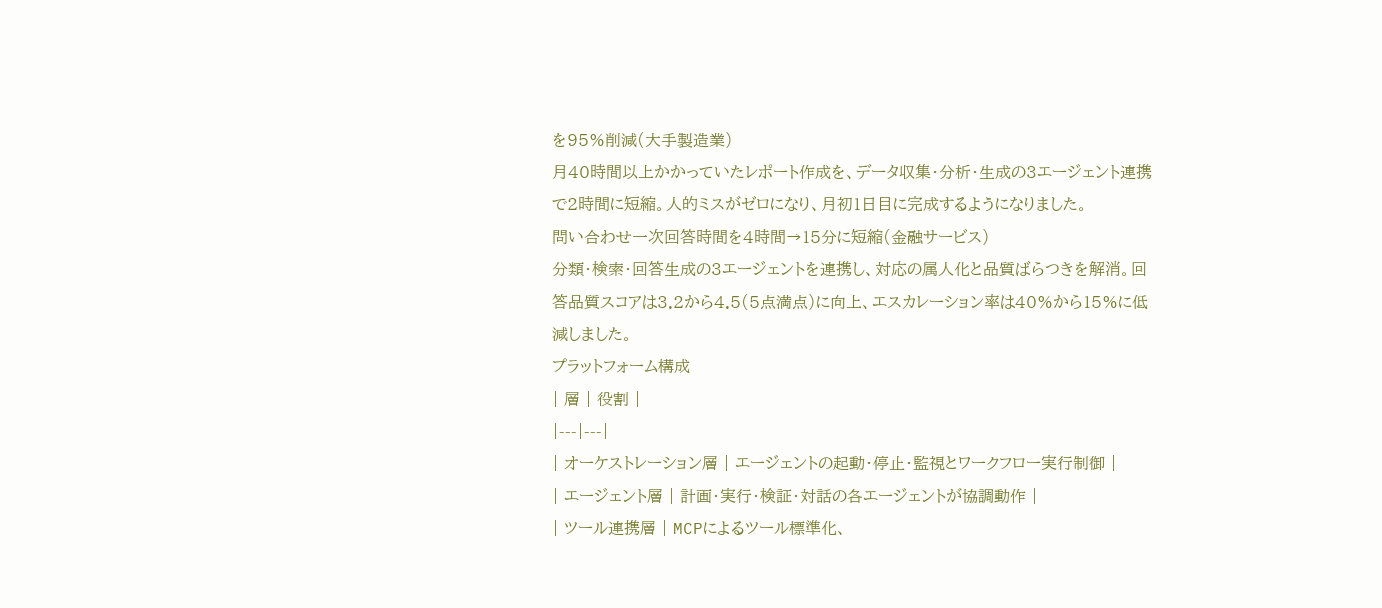を95%削減(大手製造業)
月40時間以上かかっていたレポート作成を、データ収集・分析・生成の3エージェント連携で2時間に短縮。人的ミスがゼロになり、月初1日目に完成するようになりました。
問い合わせ一次回答時間を4時間→15分に短縮(金融サービス)
分類・検索・回答生成の3エージェントを連携し、対応の属人化と品質ばらつきを解消。回答品質スコアは3.2から4.5(5点満点)に向上、エスカレーション率は40%から15%に低減しました。
プラットフォーム構成
| 層 | 役割 |
|---|---|
| オーケストレーション層 | エージェントの起動・停止・監視とワークフロー実行制御 |
| エージェント層 | 計画・実行・検証・対話の各エージェントが協調動作 |
| ツール連携層 | MCPによるツール標準化、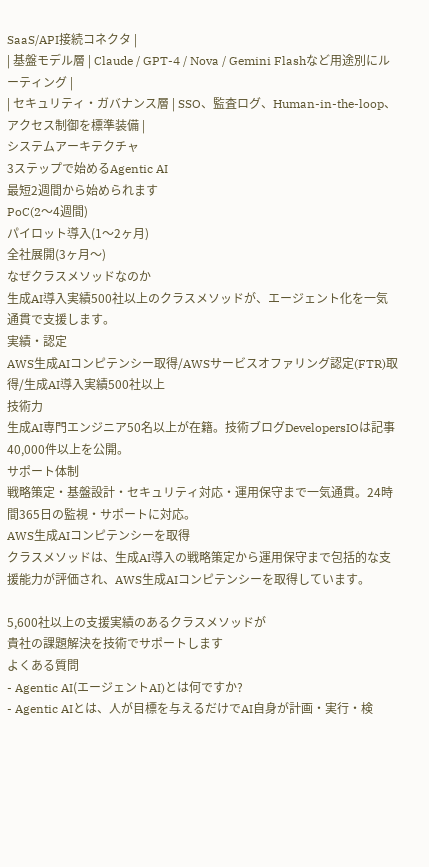SaaS/API接続コネクタ |
| 基盤モデル層 | Claude / GPT-4 / Nova / Gemini Flashなど用途別にルーティング |
| セキュリティ・ガバナンス層 | SSO、監査ログ、Human-in-the-loop、アクセス制御を標準装備 |
システムアーキテクチャ
3ステップで始めるAgentic AI
最短2週間から始められます
PoC(2〜4週間)
パイロット導入(1〜2ヶ月)
全社展開(3ヶ月〜)
なぜクラスメソッドなのか
生成AI導入実績500社以上のクラスメソッドが、エージェント化を一気通貫で支援します。
実績・認定
AWS生成AIコンピテンシー取得/AWSサービスオファリング認定(FTR)取得/生成AI導入実績500社以上
技術力
生成AI専門エンジニア50名以上が在籍。技術ブログDevelopersIOは記事40,000件以上を公開。
サポート体制
戦略策定・基盤設計・セキュリティ対応・運用保守まで一気通貫。24時間365日の監視・サポートに対応。
AWS生成AIコンピテンシーを取得
クラスメソッドは、生成AI導入の戦略策定から運用保守まで包括的な支援能力が評価され、AWS生成AIコンピテンシーを取得しています。

5,600社以上の支援実績のあるクラスメソッドが
貴社の課題解決を技術でサポートします
よくある質問
- Agentic AI(エージェントAI)とは何ですか?
- Agentic AIとは、人が目標を与えるだけでAI自身が計画・実行・検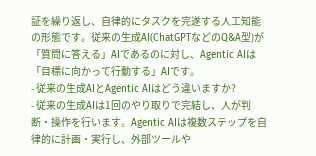証を繰り返し、自律的にタスクを完遂する人工知能の形態です。従来の生成AI(ChatGPTなどのQ&A型)が「質問に答える」AIであるのに対し、Agentic AIは「目標に向かって行動する」AIです。
- 従来の生成AIとAgentic AIはどう違いますか?
- 従来の生成AIは1回のやり取りで完結し、人が判断・操作を行います。Agentic AIは複数ステップを自律的に計画・実行し、外部ツールや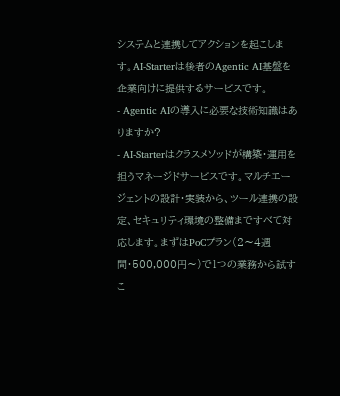システムと連携してアクションを起こします。AI-Starterは後者のAgentic AI基盤を企業向けに提供するサービスです。
- Agentic AIの導入に必要な技術知識はありますか?
- AI-Starterはクラスメソッドが構築・運用を担うマネージドサービスです。マルチエージェントの設計・実装から、ツール連携の設定、セキュリティ環境の整備まですべて対応します。まずはPoCプラン(2〜4週間・500,000円〜)で1つの業務から試すこ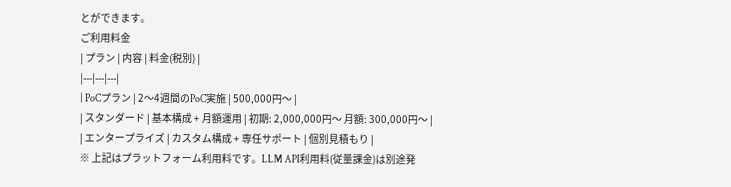とができます。
ご利用料金
| プラン | 内容 | 料金(税別) |
|---|---|---|
| PoCプラン | 2〜4週間のPoC実施 | 500,000円〜 |
| スタンダード | 基本構成 + 月額運用 | 初期: 2,000,000円〜 月額: 300,000円〜 |
| エンタープライズ | カスタム構成 + 専任サポート | 個別見積もり |
※ 上記はプラットフォーム利用料です。LLM API利用料(従量課金)は別途発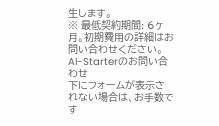生します。
※ 最低契約期間: 6ヶ月。初期費用の詳細はお問い合わせください。
AI-Starterのお問い合わせ
下にフォームが表示されない場合は、お手数です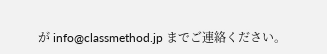が info@classmethod.jp までご連絡ください。